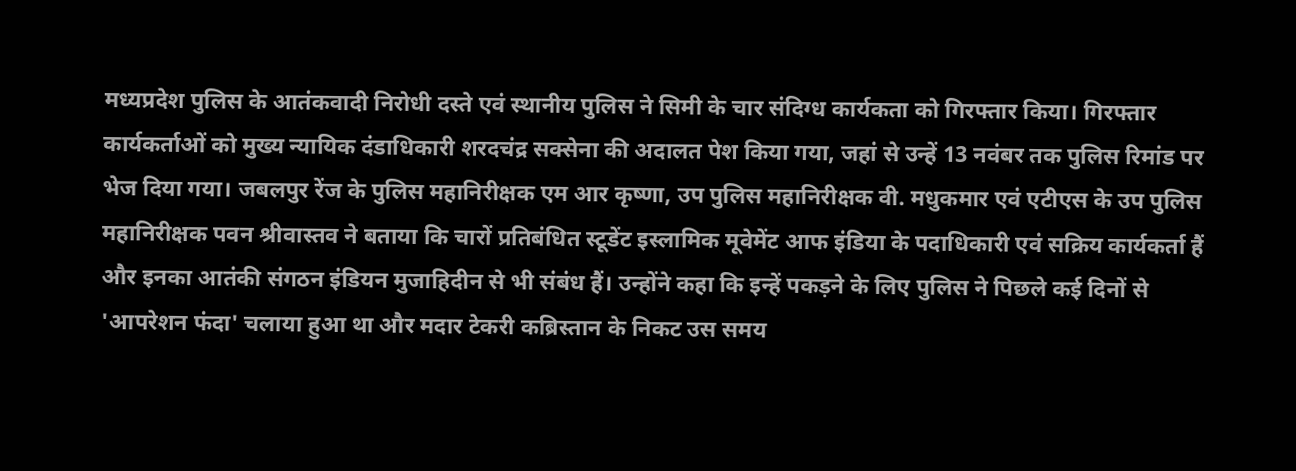मध्यप्रदेश पुलिस के आतंकवादी निरोधी दस्ते एवं स्थानीय पुलिस ने सिमी के चार संदिग्ध कार्यकता को गिरफ्तार किया। गिरफ्तार कार्यकर्ताओं को मुख्य न्यायिक दंडाधिकारी शरदचंद्र सक्सेना की अदालत पेश किया गया, जहां से उन्हें 13 नवंबर तक पुलिस रिमांड पर भेज दिया गया। जबलपुर रेंज के पुलिस महानिरीक्षक एम आर कृष्णा, उप पुलिस महानिरीक्षक वी. मधुकमार एवं एटीएस के उप पुलिस महानिरीक्षक पवन श्रीवास्तव ने बताया कि चारों प्रतिबंधित स्टूडेंट इस्लामिक मूवेमेंट आफ इंडिया के पदाधिकारी एवं सक्रिय कार्यकर्ता हैं और इनका आतंकी संगठन इंडियन मुजाहिदीन से भी संबंध हैं। उन्होंने कहा कि इन्हें पकड़ने के लिए पुलिस ने पिछले कई दिनों से 'आपरेशन फंदा' चलाया हुआ था और मदार टेकरी कब्रिस्तान के निकट उस समय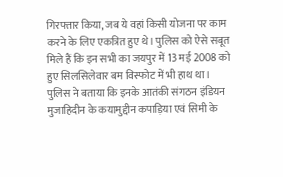गिरफ्तार किया, जब ये वहां किसी योजना पर काम करने के लिए एकत्रित हुए थे। पुलिस को ऐसे सबूत मिले हैं कि इन सभी का जयपुर में 13 मई 2008 को हुए सिलसिलेवार बम विस्फोट में भी हाथ था। पुलिस ने बताया कि इनके आतंकी संगठन इंडियन मुजाहिदीन के कयामुद्दीन कपाड़िया एवं सिमी के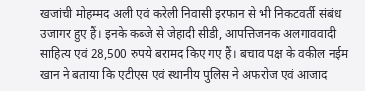खजांची मोहम्मद अली एवं करेली निवासी इरफान से भी निकटवर्ती संबंध उजागर हुए हैं। इनके कब्जे से जेहादी सीडी, आपत्तिजनक अलगाववादी साहित्य एवं 28,500 रुपये बरामद किए गए हैं। बचाव पक्ष के वकील नईम खान ने बताया कि एटीएस एवं स्थानीय पुलिस ने अफरोज एवं आजाद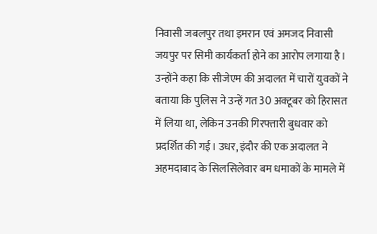निवासी जबलपुर तथा इमरान एवं अमजद निवासी जयपुर पर सिमी कार्यकर्ता होने का आरोप लगाया है।
उन्होंने कहा कि सीजेएम की अदालत में चारों युवकों ने बताया कि पुलिस ने उन्हें गत 30 अक्टूबर को हिरासत में लिया था, लेकिन उनकी गिरफ्तारी बुधवार को प्रदर्शित की गई। उधर, इंदौर की एक अदालत ने अहमदाबाद के सिलसिलेवार बम धमाकों के मामले में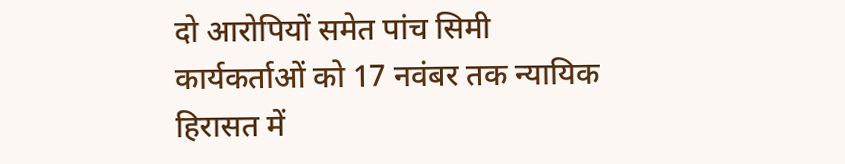दो आरोपियों समेत पांच सिमी कार्यकर्ताओं को 17 नवंबर तक न्यायिक हिरासत में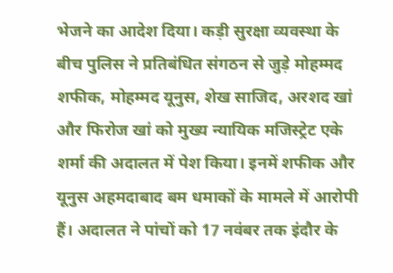भेजने का आदेश दिया। कड़ी सुरक्षा व्यवस्था के बीच पुलिस ने प्रतिबंधित संगठन से जुड़े मोहम्मद शफीक, मोहम्मद यूनुस, शेख साजिद, अरशद खां और फिरोज खां को मुख्य न्यायिक मजिस्ट्रेट एके शर्मा की अदालत में पेश किया। इनमें शफीक और यूनुस अहमदाबाद बम धमाकों के मामले में आरोपी हैं। अदालत ने पांचों को 17 नवंबर तक इंदौर के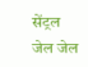सेंट्रल जेल जेल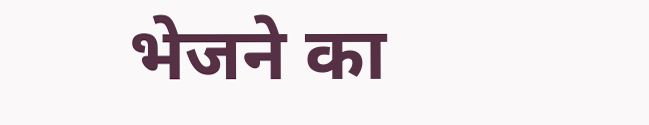भेजने का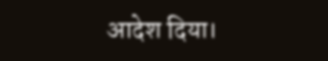आदेश दिया।